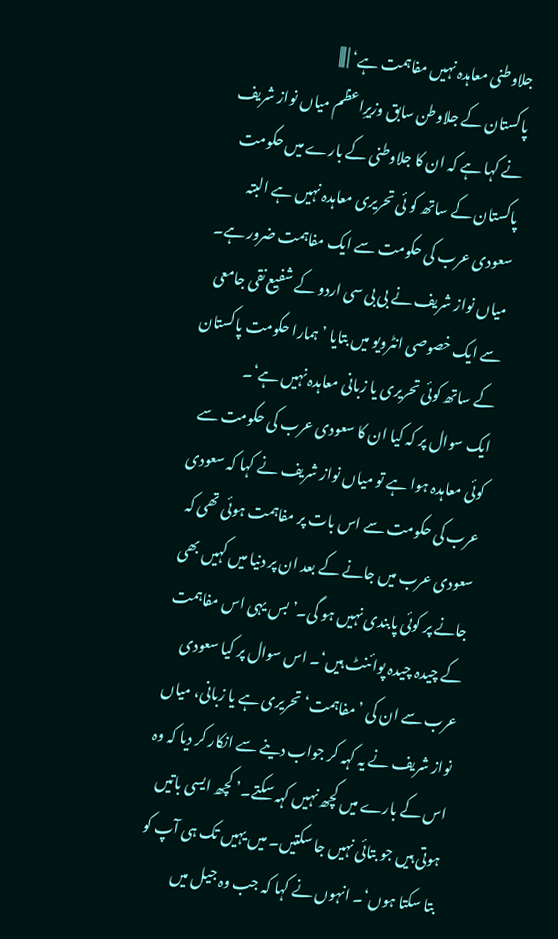جلاوطنی معاہدہ نہیں مفاہمت ہے‘ | |||
پاکستان کے جلاوطن سابق وزیرِاعظم میاں نواز شریف نے کہا ہے کہ ان کا جلاوطنی کے بارے میں حکومت پاکستان کے ساتھ کو ئی تحریری معاہدہ نہیں ہے البتہ سعودی عرب کی حکومت سے ایک مفاہمت ضرور ہے۔ میاں نواز شریف نے بی بی سی اردو کے شفیع نقی جامعی سے ایک خصوصی انٹرویو میں بتایا ’ہمارا حکومت پاکستان کے ساتھ کوئی تحریری یا زبانی معاہدہ نہیں ہے‘۔
ایک سوال پر کہ کیا ان کا سعودی عرب کی حکومت سے کوئی معاہدہ ہوا ہے تو میاں نواز شریف نے کہا کہ سعودی عرب کی حکومت سے اس بات پر مفاہمت ہوئی تھی کہ سعودی عرب میں جانے کے بعد ان پر دنیا میں کہیں بھی جانے پر کوئی پابندی نہیں ہو گی۔’بس یہی اس مفاہمت کے چیدہ چیدہ پوائنٹ ہیں‘۔ اس سوال پر کیا سعودی عرب سے ان کی ’مفاہمت‘ تحریری ہے یا زبانی، میاں نواز شریف نے یہ کہہ کر جواب دینے سے انکار کر دیا کہ وہ اس کے بارے میں کچھ نہیں کہہ سکتے۔’ کچھ ایسی باتیں ہوتی ہیں جو بتائی نہیں جا سکتیں۔ میں یہیں تک ہی آپ کو بتا سکتا ہوں‘۔ انہوں نے کہا کہ جب وہ جیل میں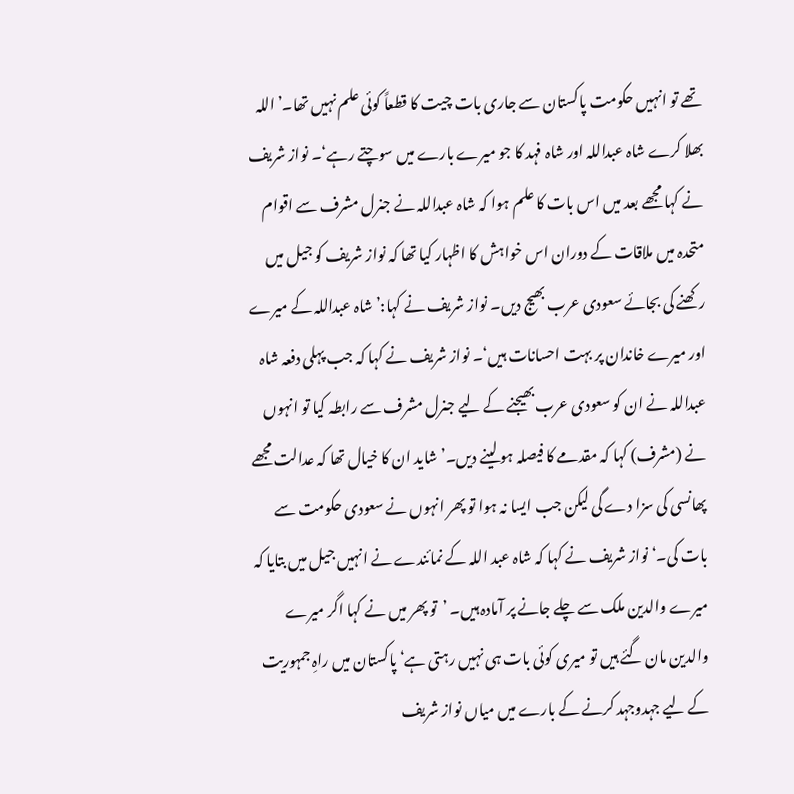تھے تو انہیں حکومت پاکستان سے جاری بات چیت کا قطعاً کوئی علم نہیں تھا۔’اللہ بھلا کرے شاہ عبداللہ اور شاہ فہد کا جو میرے بارے میں سوچتے رہے‘۔ نواز شریف نے کہا مجھے بعد میں اس بات کا علم ہوا کہ شاہ عبداللہ نے جنرل مشرف سے اقوام متحدہ میں ملاقات کے دوران اس خواہش کا اظہار کیا تھا کہ نواز شریف کو جیل میں رکھنے کی بجائے سعودی عرب بھیج دیں۔ نواز شریف نے کہا:’شاہ عبداللہ کے میرے اور میرے خاندان پر بہت احسانات ہیں‘۔ نواز شریف نے کہا کہ جب پہلی دفعہ شاہ عبداللہ نے ان کو سعودی عرب بھیجنے کے لیے جنرل مشرف سے رابطہ کیا تو انہوں نے (مشرف) کہا کہ مقدمے کا فیصلہ ہو لینے دیں۔’شاید ان کا خیال تھا کہ عدالت مجھے پھانسی کی سزا دے گی لیکن جب ایسا نہ ہوا تو پھر انہوں نے سعودی حکومت سے بات کی۔‘ نواز شریف نے کہا کہ شاہ عبد اللہ کے نمائندے نے انہیں جیل میں بتایا کہ میرے والدین ملک سے چلے جانے پر آمادہ ہیں۔ ’تو پھر میں نے کہا اگر میرے والدین مان گئے ہیں تو میری کوئی بات ہی نہیں رہتی ہے‘ پاکستان میں راہِ جمہوریت کے لیے جہدوجہد کرنے کے بارے میں میاں نواز شریف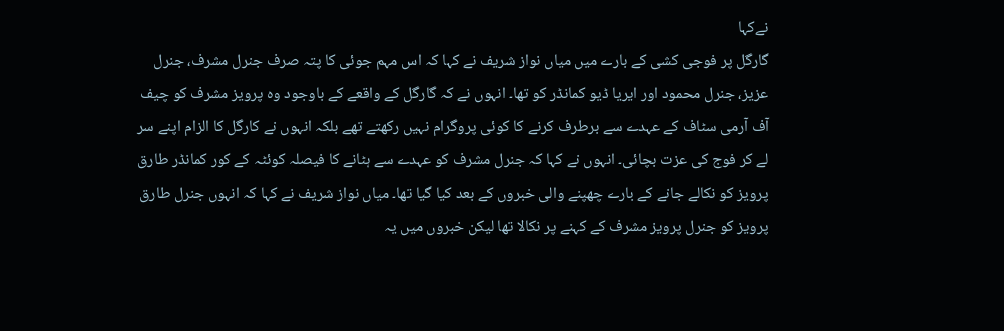نےکہا
گارگل پر فوجی کشی کے بارے میں میاں نواز شریف نے کہا کہ اس مہم جوئی کا پتہ صرف جنرل مشرف، جنرل عزیز، جنرل محمود اور ایریا ڈیو کمانڈر کو تھا۔ انہوں نے کہ گارگل کے واقعے کے باوجود وہ پرویز مشرف کو چیف آف آرمی سٹاف کے عہدے سے برطرف کرنے کا کوئی پروگرام نہیں رکھتے تھے بلکہ انہوں نے کارگل کا الزام اپنے سر لے کر فوج کی عزت بچائی۔ انہوں نے کہا کہ جنرل مشرف کو عہدے سے ہٹانے کا فیصلہ کوئٹہ کے کور کمانڈر طارق پرویز کو نکالے جانے کے بارے چھپنے والی خبروں کے بعد کیا گیا تھا۔ میاں نواز شریف نے کہا کہ انہوں جنرل طارق پرویز کو جنرل پرویز مشرف کے کہنے پر نکالا تھا لیکن خبروں میں یہ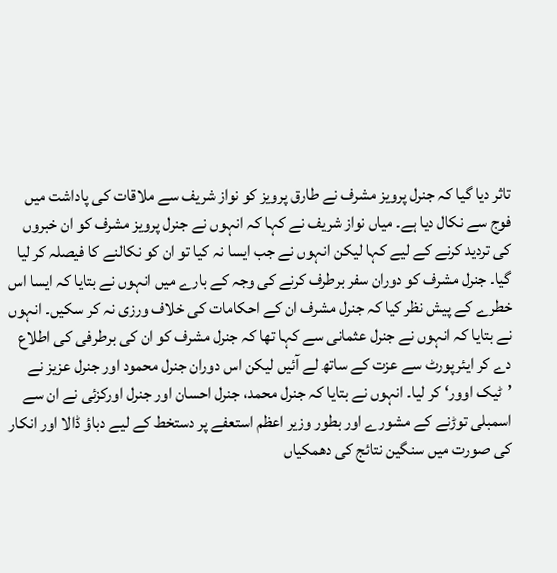تاثر دیا گیا کہ جنرل پرویز مشرف نے طارق پرویز کو نواز شریف سے ملاقات کی پاداشت میں فوج سے نکال دیا ہے۔ میاں نواز شریف نے کہا کہ انہوں نے جنرل پرویز مشرف کو ان خبروں کی تردید کرنے کے لیے کہا لیکن انہوں نے جب ایسا نہ کیا تو ان کو نکالنے کا فیصلہ کر لیا گیا۔ جنرل مشرف کو دوران سفر برطرف کرنے کی وجہ کے بارے میں انہوں نے بتایا کہ ایسا اس خطرے کے پیش نظر کیا کہ جنرل مشرف ان کے احکامات کی خلاف ورزی نہ کر سکیں۔ انہوں نے بتایا کہ انہوں نے جنرل عثمانی سے کہا تھا کہ جنرل مشرف کو ان کی برطرفی کی اطلاع دے کر ایئرپورٹ سے عزت کے ساتھ لے آئیں لیکن اس دوران جنرل محمود اور جنرل عزیز نے ’ٹیک اوور‘ کر لیا۔ انہوں نے بتایا کہ جنرل محمد، جنرل احسان اور جنرل اورکزئی نے ان سے اسمبلی توڑنے کے مشورے اور بطور وزیر اعظم استعفے پر دستخط کے لیے دباؤ ڈالا اور انکار کی صورت میں سنگین نتائج کی دھمکیاں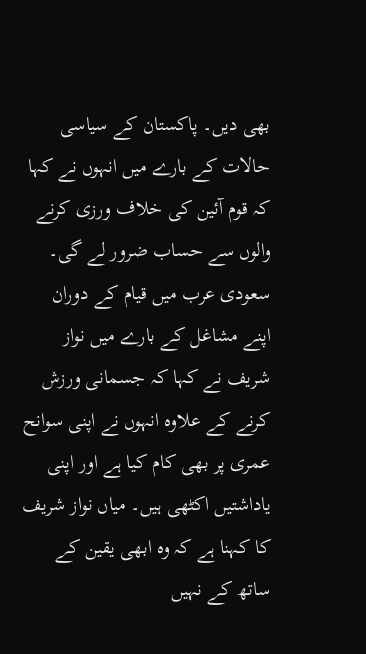بھی دیں۔ پاکستان کے سیاسی حالات کے بارے میں انہوں نے کہا کہ قوم آئین کی خلاف ورزی کرنے والوں سے حساب ضرور لے گی۔
سعودی عرب میں قیام کے دوران اپنے مشاغل کے بارے میں نواز شریف نے کہا کہ جسمانی ورزش کرنے کے علاوہ انہوں نے اپنی سوانح عمری پر بھی کام کیا ہے اور اپنی یاداشتیں اکٹھی ہیں۔ میاں نواز شریف کا کہنا ہے کہ وہ ابھی یقین کے ساتھ کے نہیں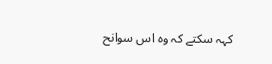کہہ سکتے کہ وہ اس سوانح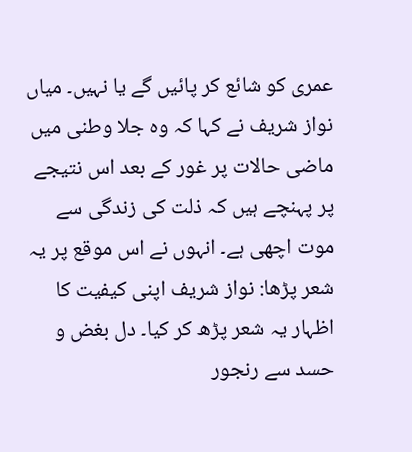عمری کو شائع کر پائیں گے یا نہیں۔ میاں نواز شریف نے کہا کہ وہ جلا وطنی میں ماضی حالات پر غور کے بعد اس نتیجے پر پہنچے ہیں کہ ذلت کی زندگی سے موت اچھی ہے۔ انہوں نے اس موقع پر یہ شعر پڑھا: نواز شریف اپنی کیفیت کا اظہار یہ شعر پڑھ کر کیا۔ دل بغض و حسد سے رنجور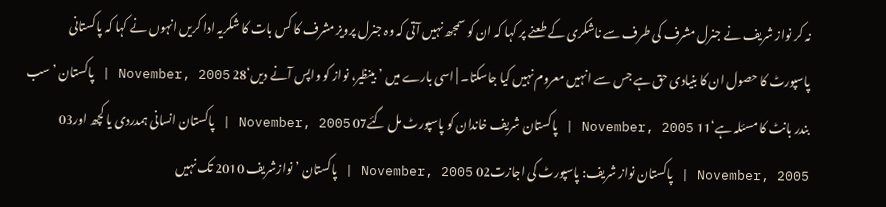نہ کر نواز شریف نے جنرل مشرف کی طرف سے ناشکری کے طعنے پر کہا کہ ان کو سمجھ نہیں آتی کہ وہ جنرل پرویز مشرف کا کس بات کا شکریہ ادا کریں انہوں نے کہا کہ پاکستانی پاسپورٹ کا حصول ان کا بنیادی حق ہے جس سے انہیں معروم نہیں کیا جاسکتا۔ | اسی بارے میں ’بینظیر، نواز کو واپس آنے دیں‘28 November, 2005 | پاکستان ’سب بندر بانٹ کا مسئلہ ہے‘11 November, 2005 | پاکستان شریف خاندان کو پاسپورٹ مل گئے07 November, 2005 | پاکستان انسانی ہمدردی یا کچھ اور03 November, 2005 | پاکستان نواز شریف: پاسپورٹ کی اجازت02 November, 2005 | پاکستان ’نوازشریف 2010 تک نہیں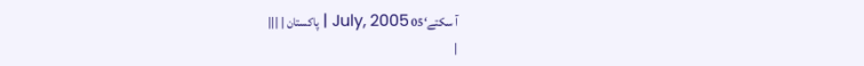آ سکتے‘05 July, 2005 | پاکستان | |||
|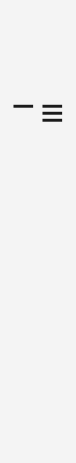|||
|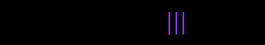|||